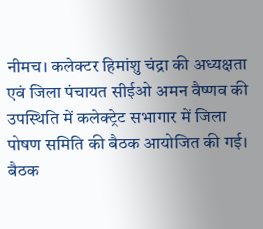नीमच। कलेक्टर हिमांशु चंद्रा की अध्यक्षता एवं जिला पंचायत सीईओ अमन वैष्णव की उपस्थिति में कलेक्ट्रेट सभागार में जिला पोषण समिति की बैठक आयोजित की गई। बैठक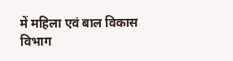में महिला एवं बाल विकास विभाग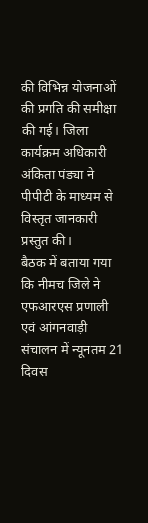की विभिन्न योजनाओं की प्रगति की समीक्षा की गई। जिला कार्यक्रम अधिकारी अंकिता पंड्या ने पीपीटी के माध्यम से विस्तृत जानकारी प्रस्तुत की।
बैठक में बताया गया कि नीमच जिले ने एफआरएस प्रणाली एवं आंगनवाड़ी संचालन में न्यूनतम 21 दिवस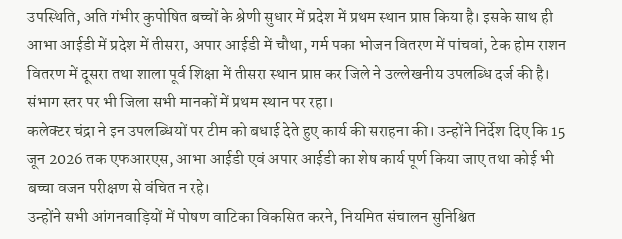उपस्थिति, अति गंभीर कुपोषित बच्चों के श्रेणी सुधार में प्रदेश में प्रथम स्थान प्राप्त किया है। इसके साथ ही आभा आईडी में प्रदेश में तीसरा, अपार आईडी में चौथा, गर्म पका भोजन वितरण में पांचवां, टेक होम राशन वितरण में दूसरा तथा शाला पूर्व शिक्षा में तीसरा स्थान प्राप्त कर जिले ने उल्लेखनीय उपलब्धि दर्ज की है। संभाग स्तर पर भी जिला सभी मानकों में प्रथम स्थान पर रहा।
कलेक्टर चंद्रा ने इन उपलब्धियों पर टीम को बधाई देते हुए कार्य की सराहना की। उन्होंने निर्देश दिए कि 15 जून 2026 तक एफआरएस, आभा आईडी एवं अपार आईडी का शेष कार्य पूर्ण किया जाए तथा कोई भी बच्चा वजन परीक्षण से वंचित न रहे।
उन्होंने सभी आंगनवाड़ियों में पोषण वाटिका विकसित करने, नियमित संचालन सुनिश्चित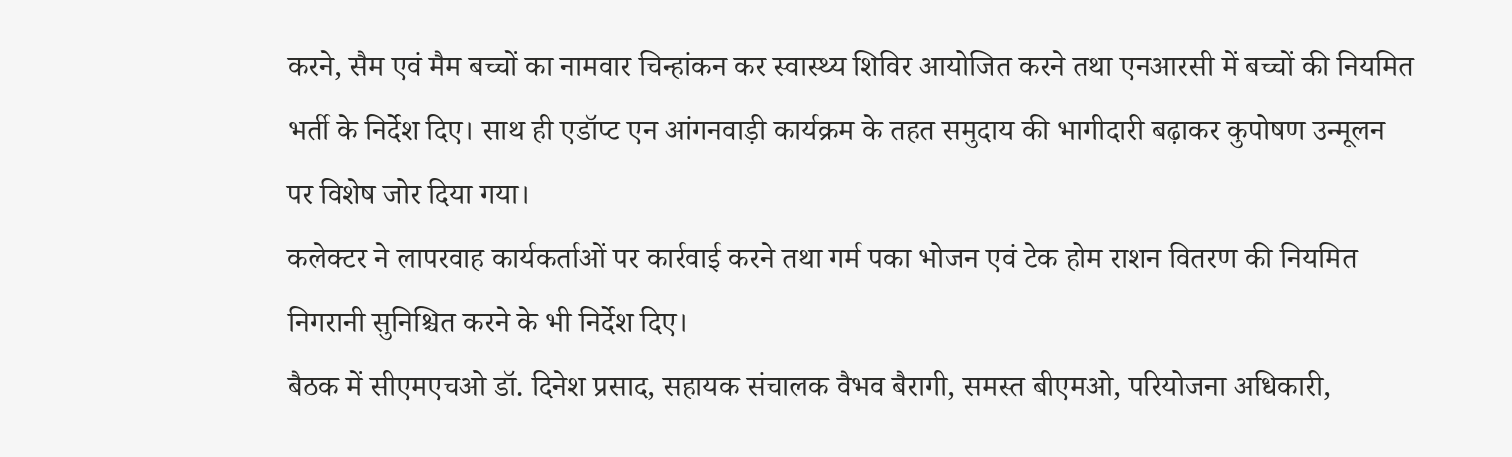करने, सैम एवं मैम बच्चों का नामवार चिन्हांकन कर स्वास्थ्य शिविर आयोजित करने तथा एनआरसी में बच्चों की नियमित भर्ती के निर्देश दिए। साथ ही एडॉप्ट एन आंगनवाड़ी कार्यक्रम के तहत समुदाय की भागीदारी बढ़ाकर कुपोषण उन्मूलन पर विशेष जोर दिया गया।
कलेक्टर ने लापरवाह कार्यकर्ताओं पर कार्रवाई करने तथा गर्म पका भोजन एवं टेक होम राशन वितरण की नियमित निगरानी सुनिश्चित करने के भी निर्देश दिए।
बैठक में सीएमएचओ डॉ. दिनेश प्रसाद, सहायक संचालक वैभव बैरागी, समस्त बीएमओ, परियोजना अधिकारी,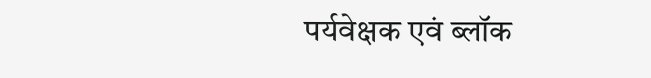पर्यवेक्षक एवं ब्लॉक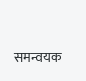समन्वयक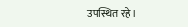उपस्थित रहे।